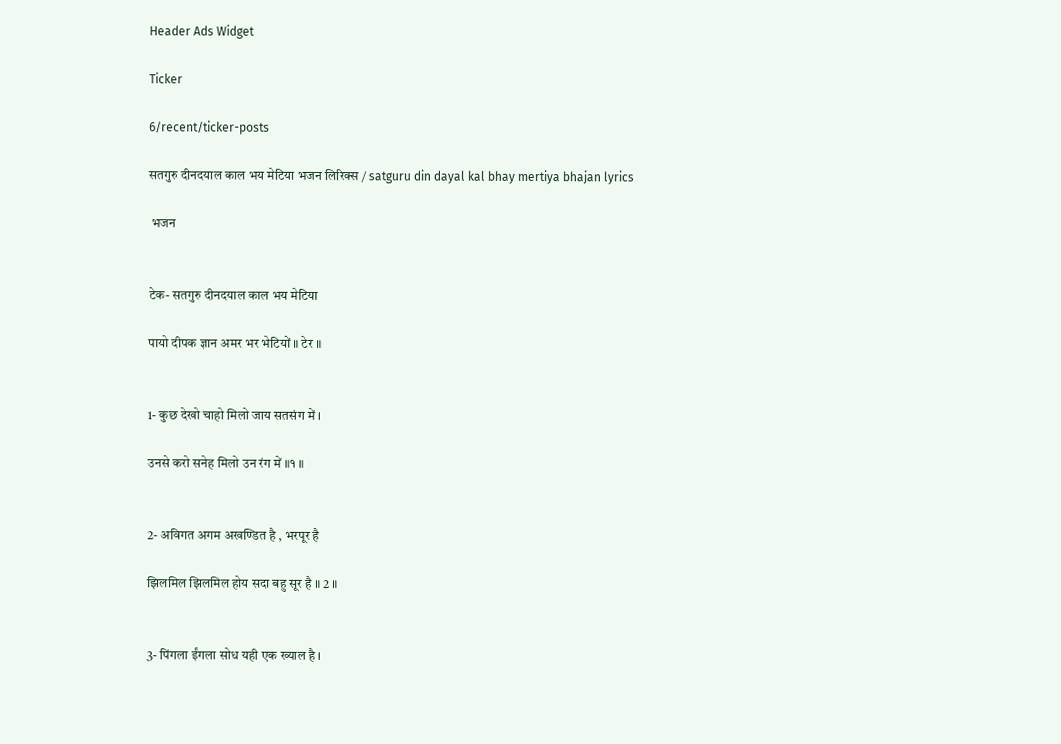Header Ads Widget

Ticker

6/recent/ticker-posts

सतगुरु दीनदयाल काल भय मेटिया भजन लिरिक्स / satguru din dayal kal bhay mertiya bhajan lyrics

 भजन


टेक- सतगुरु दीनदयाल काल भय मेटिया

पायो दीपक ज्ञान अमर भर भेटियों ॥ टेर ॥


1- कुछ देखो चाहो मिलो जाय सतसंग में ।

उनसे करो सनेह मिलो उन रंग में ॥१ ॥


2- अविगत अगम अखण्डित है , भरपूर है

झिलमिल झिलमिल होय सदा बहु सूर है ॥ 2 ॥


3- पिंगला ईंगला सोध यही एक ख्याल है ।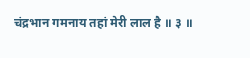चंद्रभान गमनाय तहां मेरी लाल है ॥ ३ ॥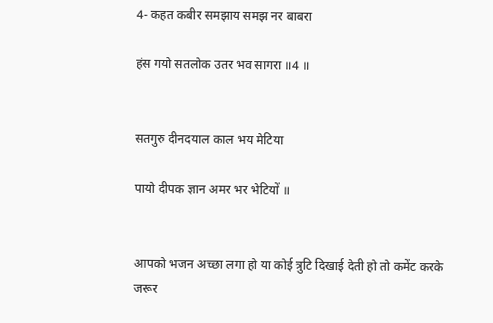4- कहत कबीर समझाय समझ नर बाबरा

हंस गयो सतलोक उतर भव सागरा ॥4 ॥


सतगुरु दीनदयाल काल भय मेटिया

पायो दीपक ज्ञान अमर भर भेटियों ॥


आपको भजन अच्छा लगा हो या कोई त्रुटि दिखाई देती हो तो कमेंट करके जरूर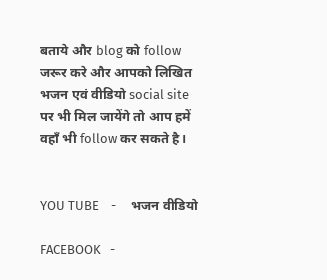बताये और blog को follow जरूर करे और आपको लिखित भजन एवं वीडियो social site पर भी मिल जायेंगे तो आप हमें वहाँ भी follow कर सकते है।


YOU TUBE    -     भजन वीडियो

FACEBOOK   -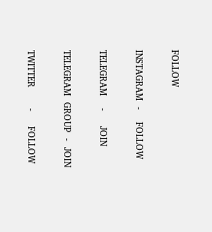FOLLOW

INSTAGRAM  -    FOLLOW

TELEGRAM    -     JOIN

TELEGRAM  GROUP  -  JOIN

TWITTER       -     FOLLOW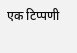एक टिप्पणी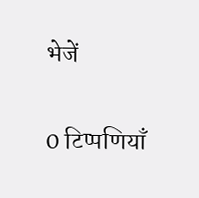भेजें

0 टिप्पणियाँ